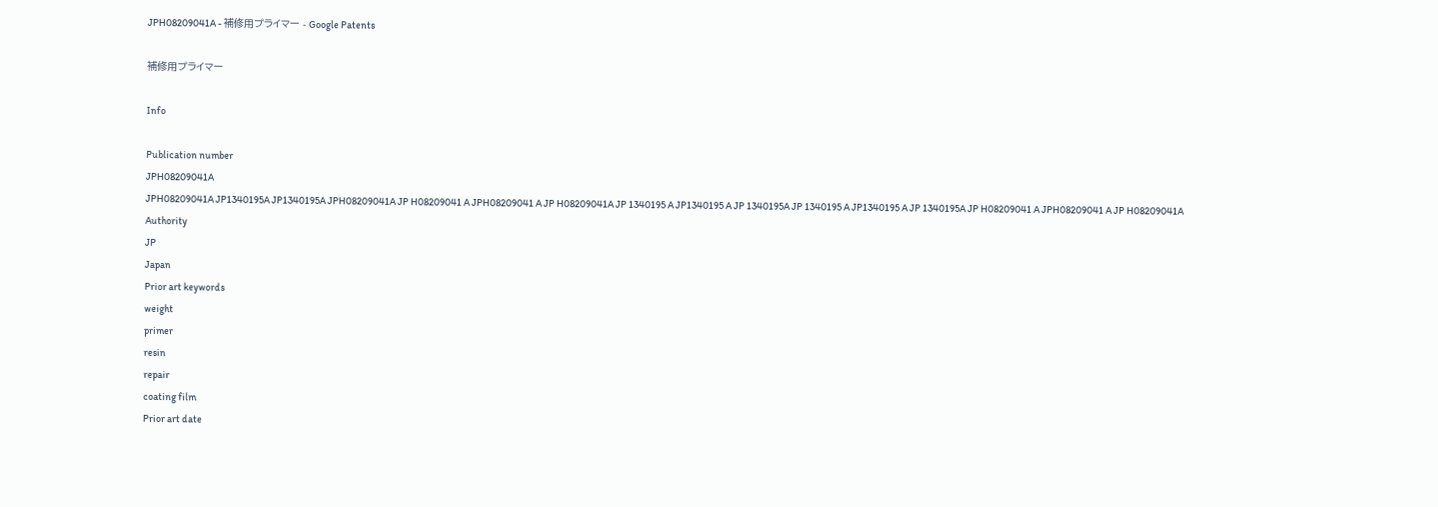JPH08209041A - 補修用プライマー - Google Patents

補修用プライマー

Info

Publication number
JPH08209041A
JPH08209041A JP1340195A JP1340195A JPH08209041A JP H08209041 A JPH08209041 A JP H08209041A JP 1340195 A JP1340195 A JP 1340195A JP 1340195 A JP1340195 A JP 1340195A JP H08209041 A JPH08209041 A JP H08209041A
Authority
JP
Japan
Prior art keywords
weight
primer
resin
repair
coating film
Prior art date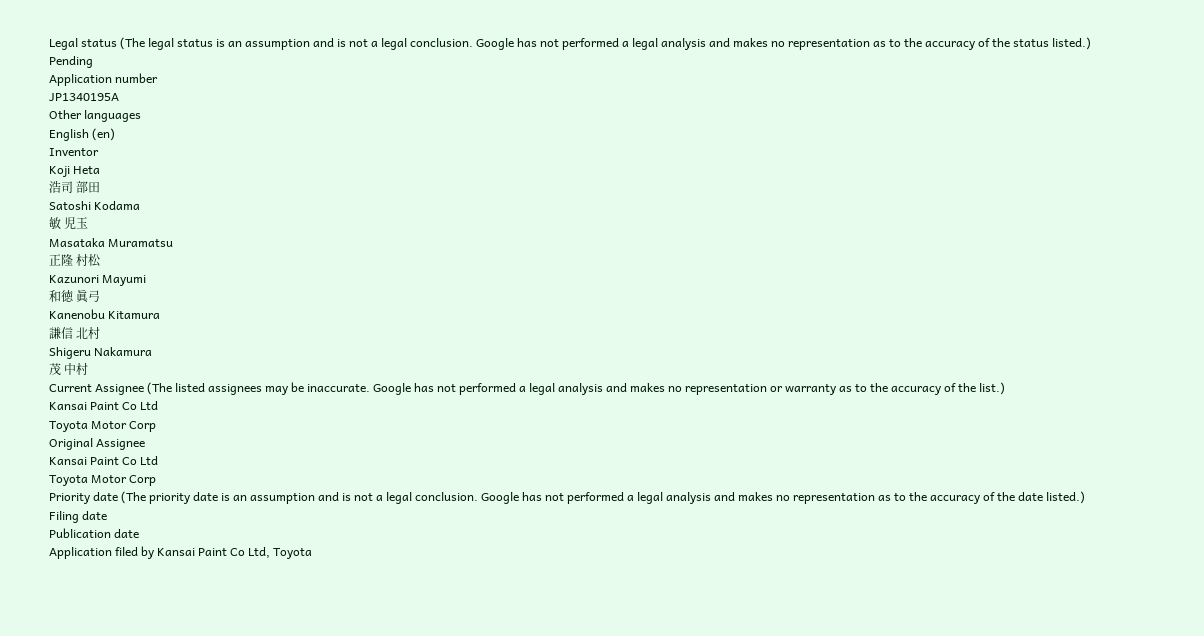Legal status (The legal status is an assumption and is not a legal conclusion. Google has not performed a legal analysis and makes no representation as to the accuracy of the status listed.)
Pending
Application number
JP1340195A
Other languages
English (en)
Inventor
Koji Heta
浩司 部田
Satoshi Kodama
敏 児玉
Masataka Muramatsu
正隆 村松
Kazunori Mayumi
和徳 眞弓
Kanenobu Kitamura
謙信 北村
Shigeru Nakamura
茂 中村
Current Assignee (The listed assignees may be inaccurate. Google has not performed a legal analysis and makes no representation or warranty as to the accuracy of the list.)
Kansai Paint Co Ltd
Toyota Motor Corp
Original Assignee
Kansai Paint Co Ltd
Toyota Motor Corp
Priority date (The priority date is an assumption and is not a legal conclusion. Google has not performed a legal analysis and makes no representation as to the accuracy of the date listed.)
Filing date
Publication date
Application filed by Kansai Paint Co Ltd, Toyota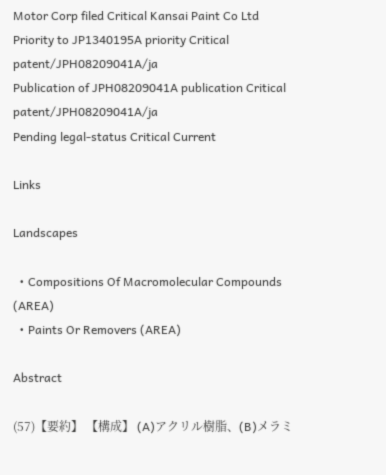Motor Corp filed Critical Kansai Paint Co Ltd
Priority to JP1340195A priority Critical patent/JPH08209041A/ja
Publication of JPH08209041A publication Critical patent/JPH08209041A/ja
Pending legal-status Critical Current

Links

Landscapes

  • Compositions Of Macromolecular Compounds (AREA)
  • Paints Or Removers (AREA)

Abstract

(57)【要約】 【構成】 (A)アクリル樹脂、(B)メラミ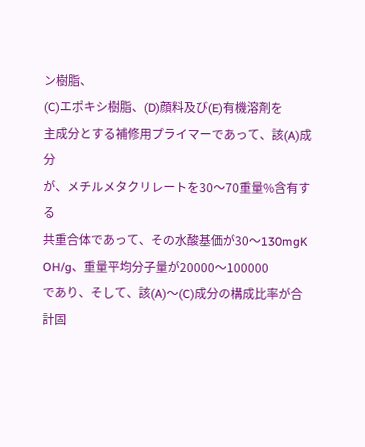ン樹脂、
(C)エポキシ樹脂、(D)顔料及び(E)有機溶剤を
主成分とする補修用プライマーであって、該(A)成分
が、メチルメタクリレートを30〜70重量%含有する
共重合体であって、その水酸基価が30〜130mgK
OH/g、重量平均分子量が20000〜100000
であり、そして、該(A)〜(C)成分の構成比率が合
計固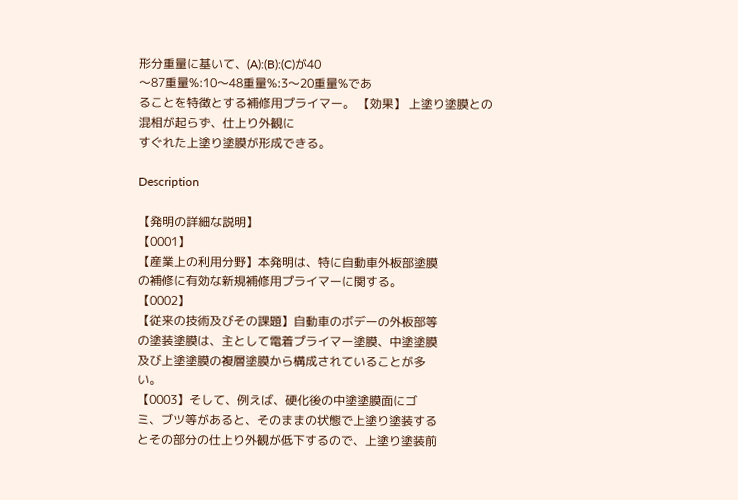形分重量に基いて、(A):(B):(C)が40
〜87重量%:10〜48重量%:3〜20重量%であ
ることを特徴とする補修用プライマー。 【効果】 上塗り塗膜との混相が起らず、仕上り外観に
すぐれた上塗り塗膜が形成できる。

Description

【発明の詳細な説明】
【0001】
【産業上の利用分野】本発明は、特に自動車外板部塗膜
の補修に有効な新規補修用プライマーに関する。
【0002】
【従来の技術及びその課題】自動車のボデーの外板部等
の塗装塗膜は、主として電着プライマー塗膜、中塗塗膜
及び上塗塗膜の複層塗膜から構成されていることが多
い。
【0003】そして、例えば、硬化後の中塗塗膜面にゴ
ミ、ブツ等があると、そのままの状態で上塗り塗装する
とその部分の仕上り外観が低下するので、上塗り塗装前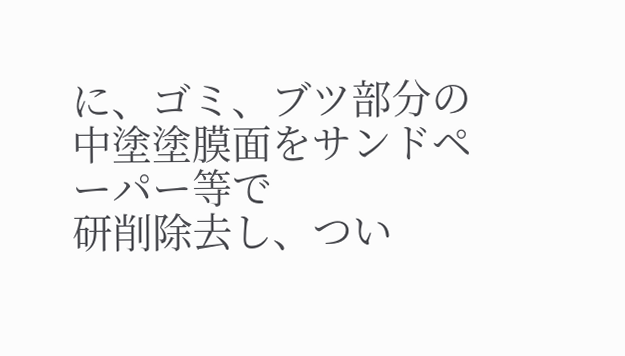に、ゴミ、ブツ部分の中塗塗膜面をサンドペーパー等で
研削除去し、つい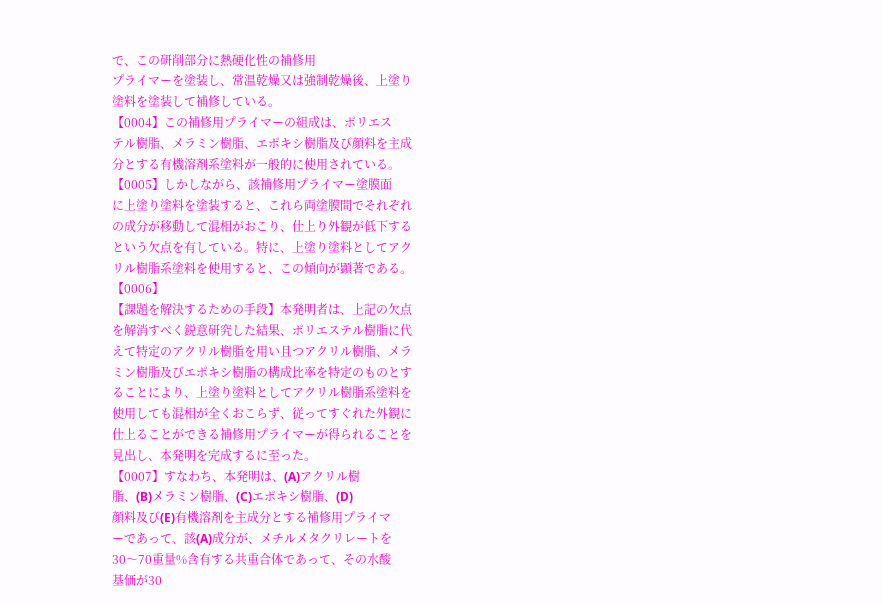で、この研削部分に熱硬化性の補修用
プライマーを塗装し、常温乾燥又は強制乾燥後、上塗り
塗料を塗装して補修している。
【0004】この補修用プライマーの組成は、ポリエス
テル樹脂、メラミン樹脂、エポキシ樹脂及び顔料を主成
分とする有機溶剤系塗料が一般的に使用されている。
【0005】しかしながら、該補修用プライマー塗膜面
に上塗り塗料を塗装すると、これら両塗膜間でそれぞれ
の成分が移動して混相がおこり、仕上り外観が低下する
という欠点を有している。特に、上塗り塗料としてアク
リル樹脂系塗料を使用すると、この傾向が顕著である。
【0006】
【課題を解決するための手段】本発明者は、上記の欠点
を解消すべく鋭意研究した結果、ポリエステル樹脂に代
えて特定のアクリル樹脂を用い且つアクリル樹脂、メラ
ミン樹脂及びエポキシ樹脂の構成比率を特定のものとす
ることにより、上塗り塗料としてアクリル樹脂系塗料を
使用しても混相が全くおこらず、従ってすぐれた外観に
仕上ることができる補修用プライマーが得られることを
見出し、本発明を完成するに至った。
【0007】すなわち、本発明は、(A)アクリル樹
脂、(B)メラミン樹脂、(C)エポキシ樹脂、(D)
顔料及び(E)有機溶剤を主成分とする補修用プライマ
ーであって、該(A)成分が、メチルメタクリレートを
30〜70重量%含有する共重合体であって、その水酸
基価が30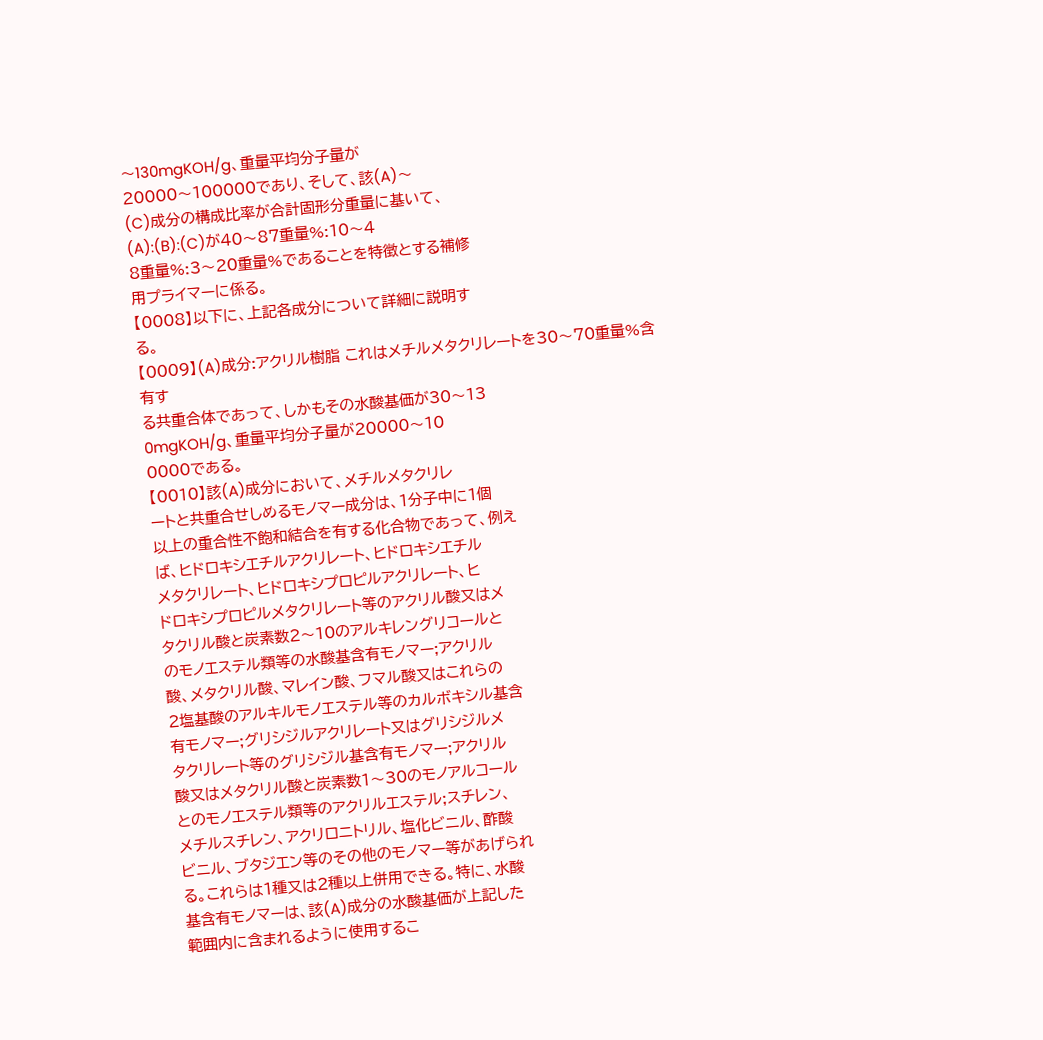〜130mgKOH/g、重量平均分子量が
20000〜100000であり、そして、該(A)〜
(C)成分の構成比率が合計固形分重量に基いて、
(A):(B):(C)が40〜87重量%:10〜4
8重量%:3〜20重量%であることを特徴とする補修
用プライマーに係る。
【0008】以下に、上記各成分について詳細に説明す
る。
【0009】(A)成分:アクリル樹脂 これはメチルメタクリレートを30〜70重量%含有す
る共重合体であって、しかもその水酸基価が30〜13
0mgKOH/g、重量平均分子量が20000〜10
0000である。
【0010】該(A)成分において、メチルメタクリレ
ートと共重合せしめるモノマー成分は、1分子中に1個
以上の重合性不飽和結合を有する化合物であって、例え
ば、ヒドロキシエチルアクリレート、ヒドロキシエチル
メタクリレート、ヒドロキシプロピルアクリレート、ヒ
ドロキシプロピルメタクリレート等のアクリル酸又はメ
タクリル酸と炭素数2〜10のアルキレングリコールと
のモノエステル類等の水酸基含有モノマー;アクリル
酸、メタクリル酸、マレイン酸、フマル酸又はこれらの
2塩基酸のアルキルモノエステル等のカルボキシル基含
有モノマー;グリシジルアクリレート又はグリシジルメ
タクリレート等のグリシジル基含有モノマー;アクリル
酸又はメタクリル酸と炭素数1〜30のモノアルコール
とのモノエステル類等のアクリルエステル;スチレン、
メチルスチレン、アクリロニトリル、塩化ビニル、酢酸
ビニル、ブタジエン等のその他のモノマー等があげられ
る。これらは1種又は2種以上併用できる。特に、水酸
基含有モノマーは、該(A)成分の水酸基価が上記した
範囲内に含まれるように使用するこ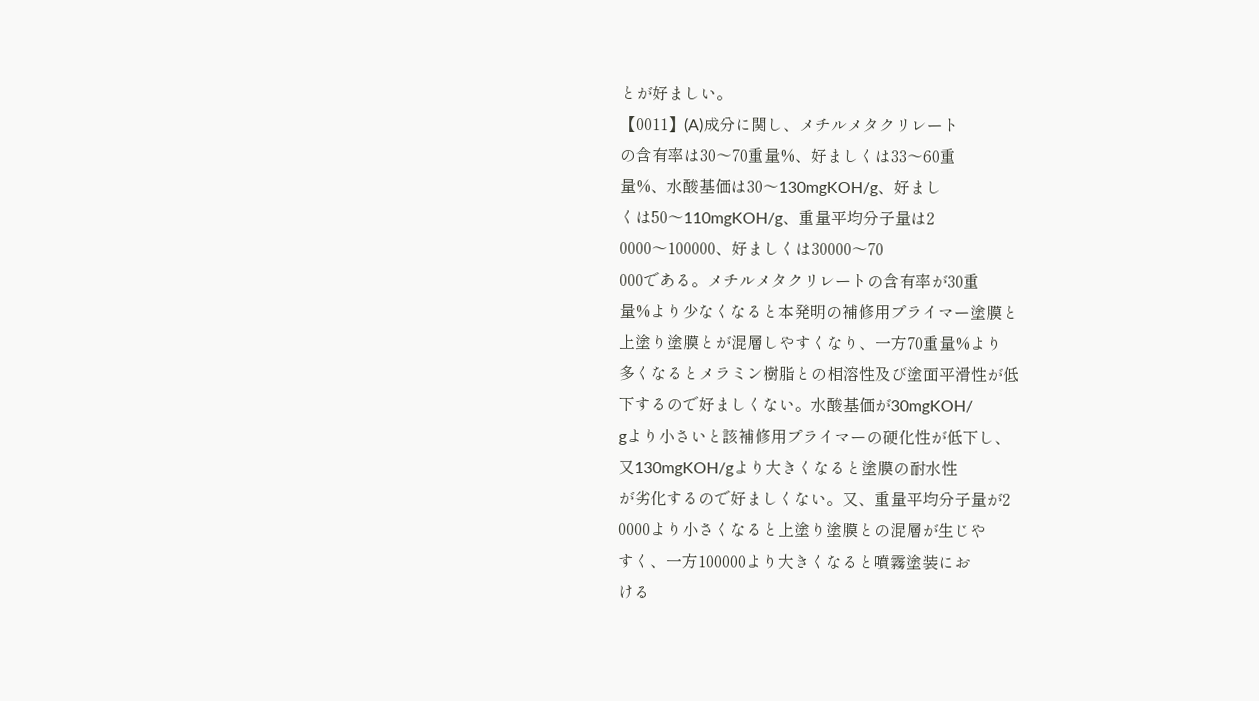とが好ましい。
【0011】(A)成分に関し、メチルメタクリレート
の含有率は30〜70重量%、好ましくは33〜60重
量%、水酸基価は30〜130mgKOH/g、好まし
くは50〜110mgKOH/g、重量平均分子量は2
0000〜100000、好ましくは30000〜70
000である。メチルメタクリレートの含有率が30重
量%より少なくなると本発明の補修用プライマー塗膜と
上塗り塗膜とが混層しやすくなり、一方70重量%より
多くなるとメラミン樹脂との相溶性及び塗面平滑性が低
下するので好ましくない。水酸基価が30mgKOH/
gより小さいと該補修用プライマーの硬化性が低下し、
又130mgKOH/gより大きくなると塗膜の耐水性
が劣化するので好ましくない。又、重量平均分子量が2
0000より小さくなると上塗り塗膜との混層が生じや
すく、一方100000より大きくなると噴霧塗装にお
ける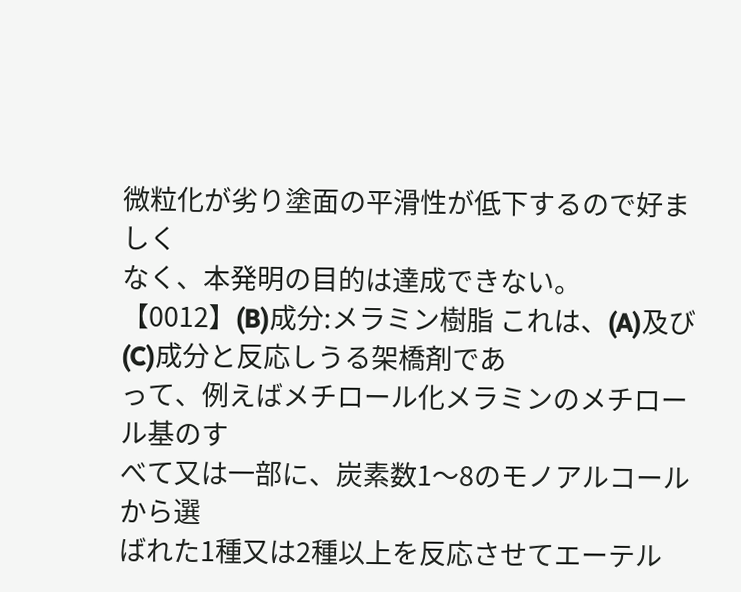微粒化が劣り塗面の平滑性が低下するので好ましく
なく、本発明の目的は達成できない。
【0012】(B)成分:メラミン樹脂 これは、(A)及び(C)成分と反応しうる架橋剤であ
って、例えばメチロール化メラミンのメチロール基のす
べて又は一部に、炭素数1〜8のモノアルコールから選
ばれた1種又は2種以上を反応させてエーテル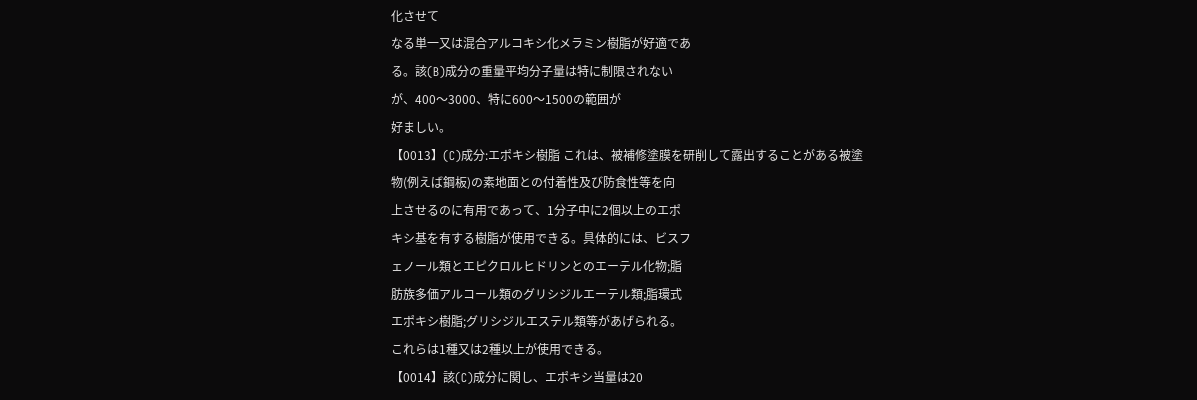化させて
なる単一又は混合アルコキシ化メラミン樹脂が好適であ
る。該(B)成分の重量平均分子量は特に制限されない
が、400〜3000、特に600〜1500の範囲が
好ましい。
【0013】(C)成分:エポキシ樹脂 これは、被補修塗膜を研削して露出することがある被塗
物(例えば鋼板)の素地面との付着性及び防食性等を向
上させるのに有用であって、1分子中に2個以上のエポ
キシ基を有する樹脂が使用できる。具体的には、ビスフ
ェノール類とエピクロルヒドリンとのエーテル化物;脂
肪族多価アルコール類のグリシジルエーテル類;脂環式
エポキシ樹脂;グリシジルエステル類等があげられる。
これらは1種又は2種以上が使用できる。
【0014】該(C)成分に関し、エポキシ当量は20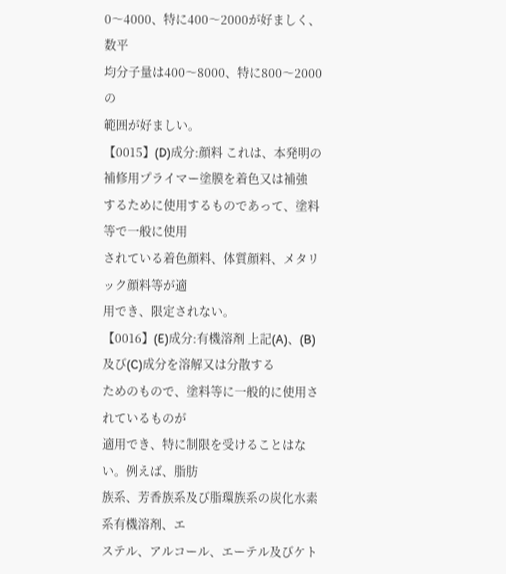0〜4000、特に400〜2000が好ましく、数平
均分子量は400〜8000、特に800〜2000の
範囲が好ましい。
【0015】(D)成分:顔料 これは、本発明の補修用プライマー塗膜を着色又は補強
するために使用するものであって、塗料等で一般に使用
されている着色顔料、体質顔料、メタリック顔料等が適
用でき、限定されない。
【0016】(E)成分:有機溶剤 上記(A)、(B)及び(C)成分を溶解又は分散する
ためのもので、塗料等に一般的に使用されているものが
適用でき、特に制限を受けることはない。例えば、脂肪
族系、芳香族系及び脂環族系の炭化水素系有機溶剤、エ
ステル、アルコール、エーテル及びケト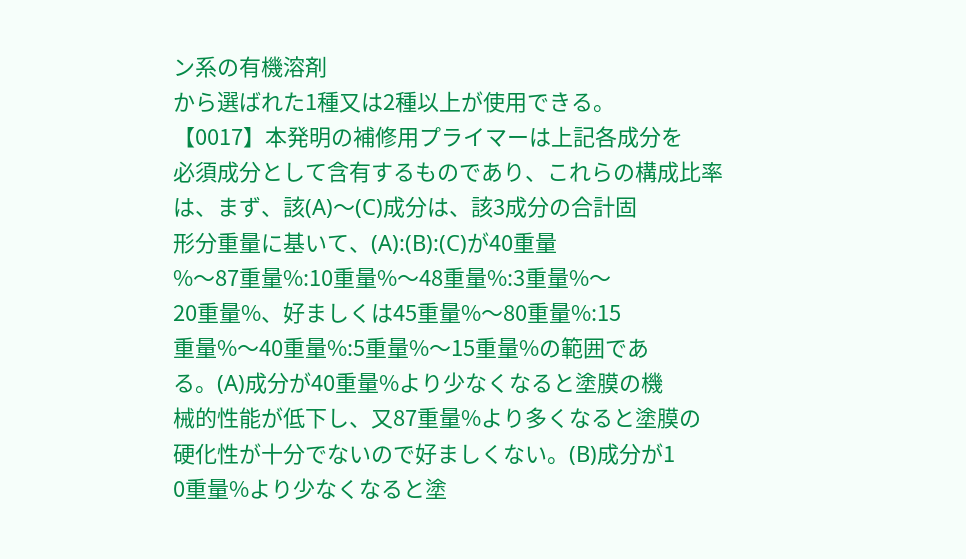ン系の有機溶剤
から選ばれた1種又は2種以上が使用できる。
【0017】本発明の補修用プライマーは上記各成分を
必須成分として含有するものであり、これらの構成比率
は、まず、該(A)〜(C)成分は、該3成分の合計固
形分重量に基いて、(A):(B):(C)が40重量
%〜87重量%:10重量%〜48重量%:3重量%〜
20重量%、好ましくは45重量%〜80重量%:15
重量%〜40重量%:5重量%〜15重量%の範囲であ
る。(A)成分が40重量%より少なくなると塗膜の機
械的性能が低下し、又87重量%より多くなると塗膜の
硬化性が十分でないので好ましくない。(B)成分が1
0重量%より少なくなると塗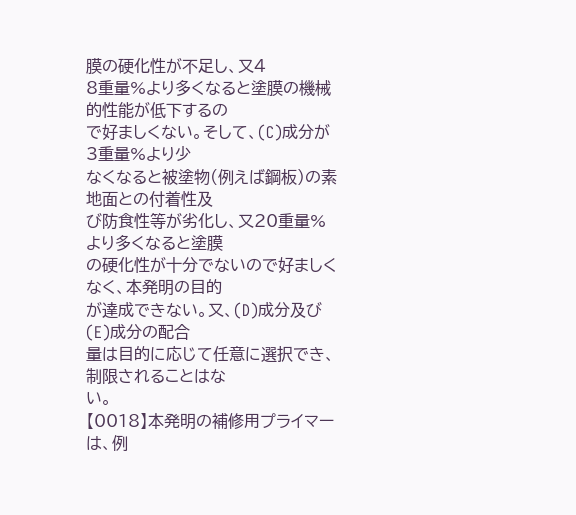膜の硬化性が不足し、又4
8重量%より多くなると塗膜の機械的性能が低下するの
で好ましくない。そして、(C)成分が3重量%より少
なくなると被塗物(例えば鋼板)の素地面との付着性及
び防食性等が劣化し、又20重量%より多くなると塗膜
の硬化性が十分でないので好ましくなく、本発明の目的
が達成できない。又、(D)成分及び(E)成分の配合
量は目的に応じて任意に選択でき、制限されることはな
い。
【0018】本発明の補修用プライマーは、例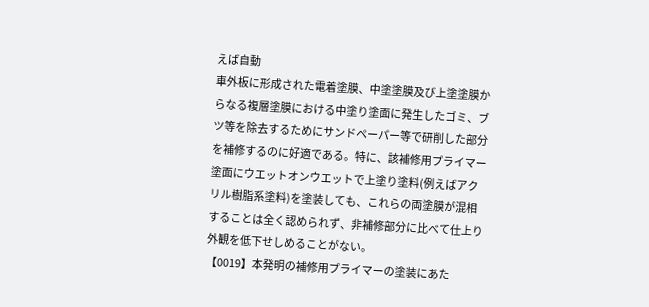えば自動
車外板に形成された電着塗膜、中塗塗膜及び上塗塗膜か
らなる複層塗膜における中塗り塗面に発生したゴミ、ブ
ツ等を除去するためにサンドペーパー等で研削した部分
を補修するのに好適である。特に、該補修用プライマー
塗面にウエットオンウエットで上塗り塗料(例えばアク
リル樹脂系塗料)を塗装しても、これらの両塗膜が混相
することは全く認められず、非補修部分に比べて仕上り
外観を低下せしめることがない。
【0019】本発明の補修用プライマーの塗装にあた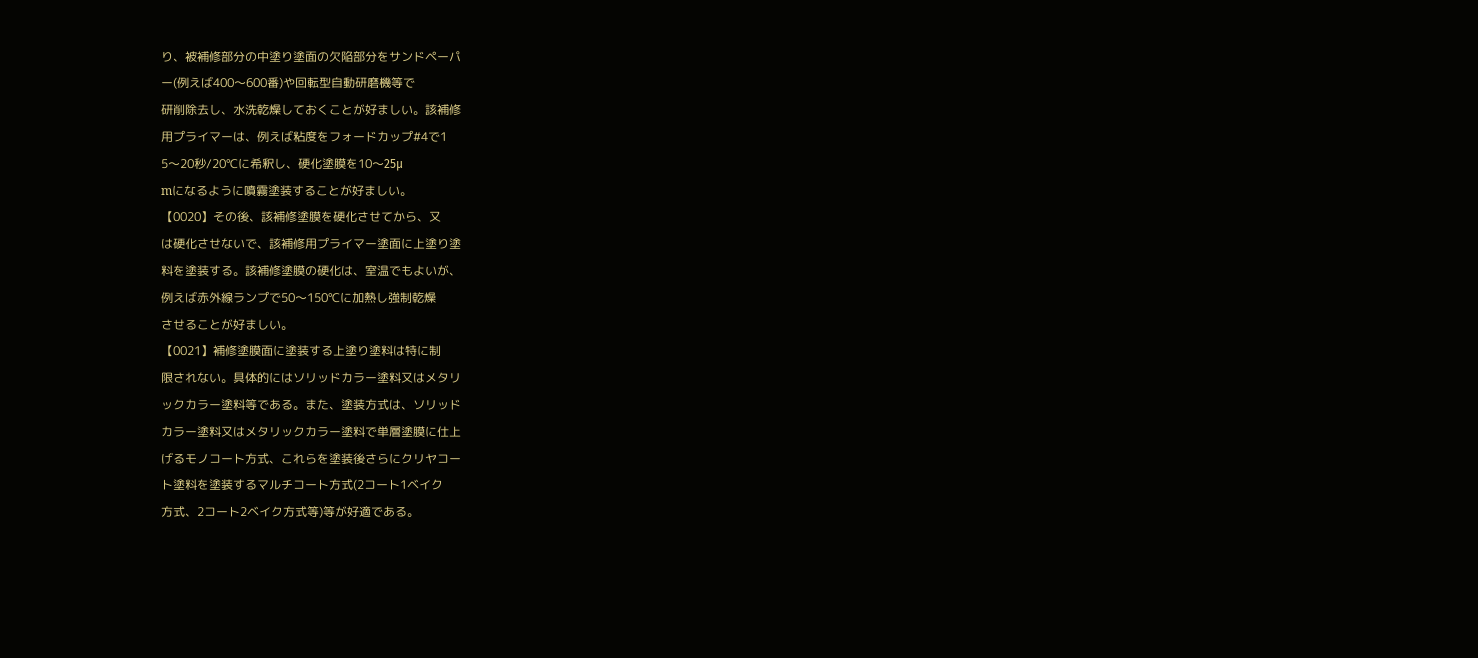り、被補修部分の中塗り塗面の欠陥部分をサンドペーパ
ー(例えば400〜600番)や回転型自動研磨機等で
研削除去し、水洗乾燥しておくことが好ましい。該補修
用プライマーは、例えば粘度をフォードカップ#4で1
5〜20秒/20℃に希釈し、硬化塗膜を10〜25μ
mになるように噴霧塗装することが好ましい。
【0020】その後、該補修塗膜を硬化させてから、又
は硬化させないで、該補修用プライマー塗面に上塗り塗
料を塗装する。該補修塗膜の硬化は、室温でもよいが、
例えば赤外線ランプで50〜150℃に加熱し強制乾燥
させることが好ましい。
【0021】補修塗膜面に塗装する上塗り塗料は特に制
限されない。具体的にはソリッドカラー塗料又はメタリ
ックカラー塗料等である。また、塗装方式は、ソリッド
カラー塗料又はメタリックカラー塗料で単層塗膜に仕上
げるモノコート方式、これらを塗装後さらにクリヤコー
ト塗料を塗装するマルチコート方式(2コート1ベイク
方式、2コート2ベイク方式等)等が好適である。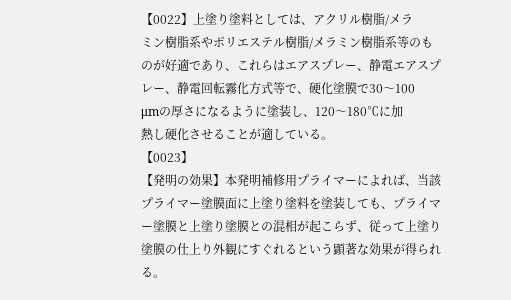【0022】上塗り塗料としては、アクリル樹脂/メラ
ミン樹脂系やポリエステル樹脂/メラミン樹脂系等のも
のが好適であり、これらはエアスプレー、静電エアスプ
レー、静電回転霧化方式等で、硬化塗膜で30〜100
μmの厚さになるように塗装し、120〜180℃に加
熱し硬化させることが適している。
【0023】
【発明の効果】本発明補修用プライマーによれば、当該
プライマー塗膜面に上塗り塗料を塗装しても、プライマ
ー塗膜と上塗り塗膜との混相が起こらず、従って上塗り
塗膜の仕上り外観にすぐれるという顕著な効果が得られ
る。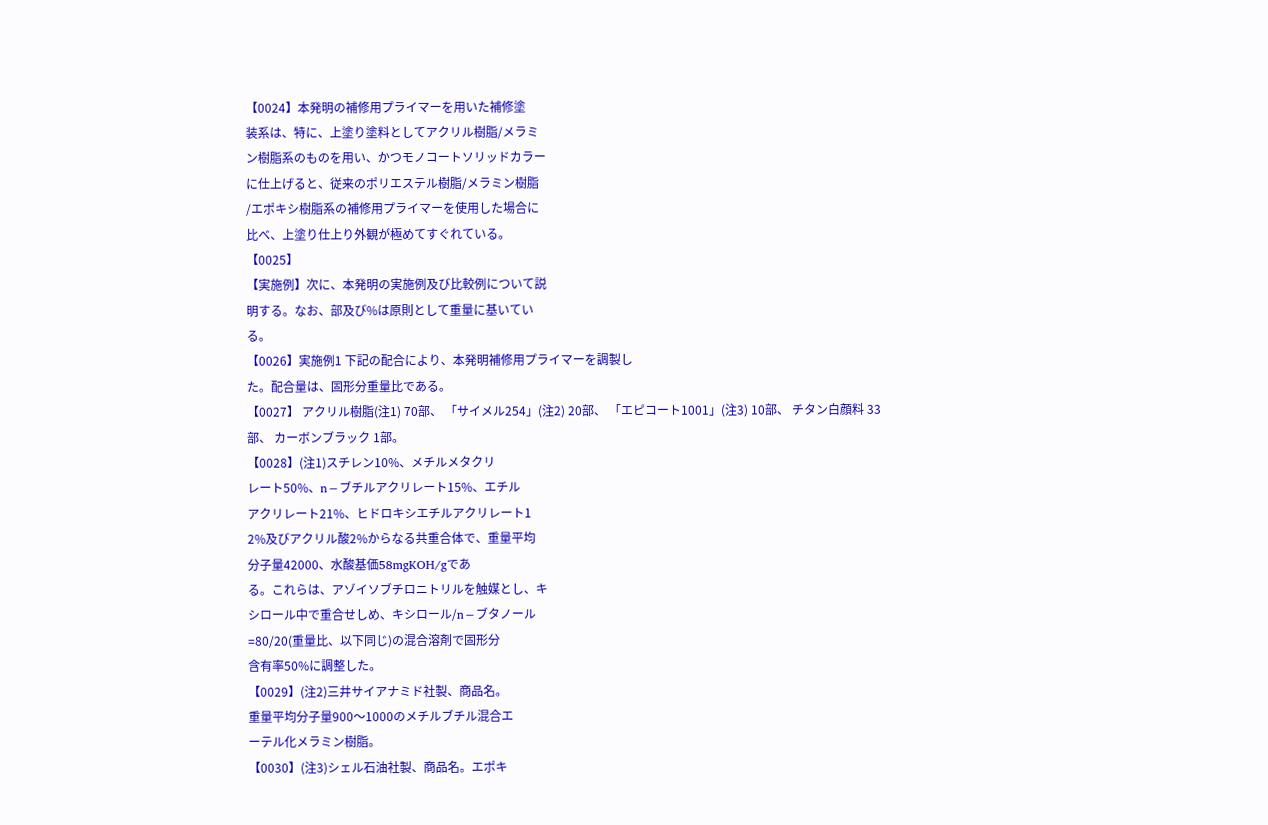【0024】本発明の補修用プライマーを用いた補修塗
装系は、特に、上塗り塗料としてアクリル樹脂/メラミ
ン樹脂系のものを用い、かつモノコートソリッドカラー
に仕上げると、従来のポリエステル樹脂/メラミン樹脂
/エポキシ樹脂系の補修用プライマーを使用した場合に
比べ、上塗り仕上り外観が極めてすぐれている。
【0025】
【実施例】次に、本発明の実施例及び比較例について説
明する。なお、部及び%は原則として重量に基いてい
る。
【0026】実施例1 下記の配合により、本発明補修用プライマーを調製し
た。配合量は、固形分重量比である。
【0027】 アクリル樹脂(注1) 70部、 「サイメル254」(注2) 20部、 「エピコート1001」(注3) 10部、 チタン白顔料 33部、 カーボンブラック 1部。
【0028】(注1)スチレン10%、メチルメタクリ
レート50%、n−ブチルアクリレート15%、エチル
アクリレート21%、ヒドロキシエチルアクリレート1
2%及びアクリル酸2%からなる共重合体で、重量平均
分子量42000、水酸基価58mgKOH/gであ
る。これらは、アゾイソブチロニトリルを触媒とし、キ
シロール中で重合せしめ、キシロール/n−ブタノール
=80/20(重量比、以下同じ)の混合溶剤で固形分
含有率50%に調整した。
【0029】(注2)三井サイアナミド社製、商品名。
重量平均分子量900〜1000のメチルブチル混合エ
ーテル化メラミン樹脂。
【0030】(注3)シェル石油社製、商品名。エポキ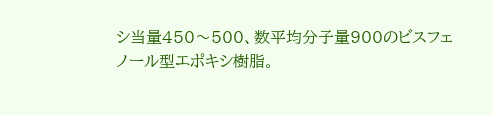シ当量450〜500、数平均分子量900のビスフェ
ノール型エポキシ樹脂。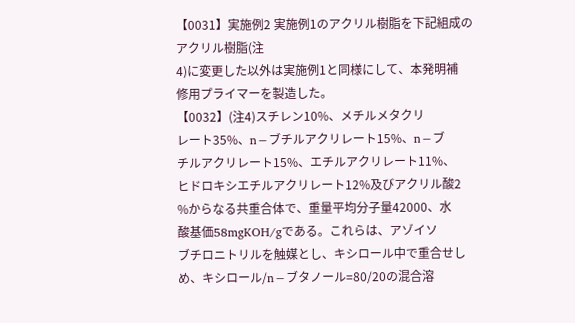【0031】実施例2 実施例1のアクリル樹脂を下記組成のアクリル樹脂(注
4)に変更した以外は実施例1と同様にして、本発明補
修用プライマーを製造した。
【0032】(注4)スチレン10%、メチルメタクリ
レート35%、n−ブチルアクリレート15%、n−ブ
チルアクリレート15%、エチルアクリレート11%、
ヒドロキシエチルアクリレート12%及びアクリル酸2
%からなる共重合体で、重量平均分子量42000、水
酸基価58mgKOH/gである。これらは、アゾイソ
ブチロニトリルを触媒とし、キシロール中で重合せし
め、キシロール/n−ブタノール=80/20の混合溶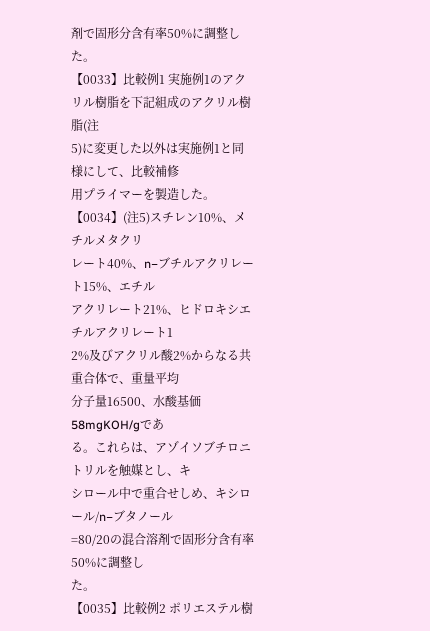剤で固形分含有率50%に調整した。
【0033】比較例1 実施例1のアクリル樹脂を下記組成のアクリル樹脂(注
5)に変更した以外は実施例1と同様にして、比較補修
用プライマーを製造した。
【0034】(注5)スチレン10%、メチルメタクリ
レート40%、n−ブチルアクリレート15%、エチル
アクリレート21%、ヒドロキシエチルアクリレート1
2%及びアクリル酸2%からなる共重合体で、重量平均
分子量16500、水酸基価58mgKOH/gであ
る。これらは、アゾイソブチロニトリルを触媒とし、キ
シロール中で重合せしめ、キシロール/n−ブタノール
=80/20の混合溶剤で固形分含有率50%に調整し
た。
【0035】比較例2 ポリエステル樹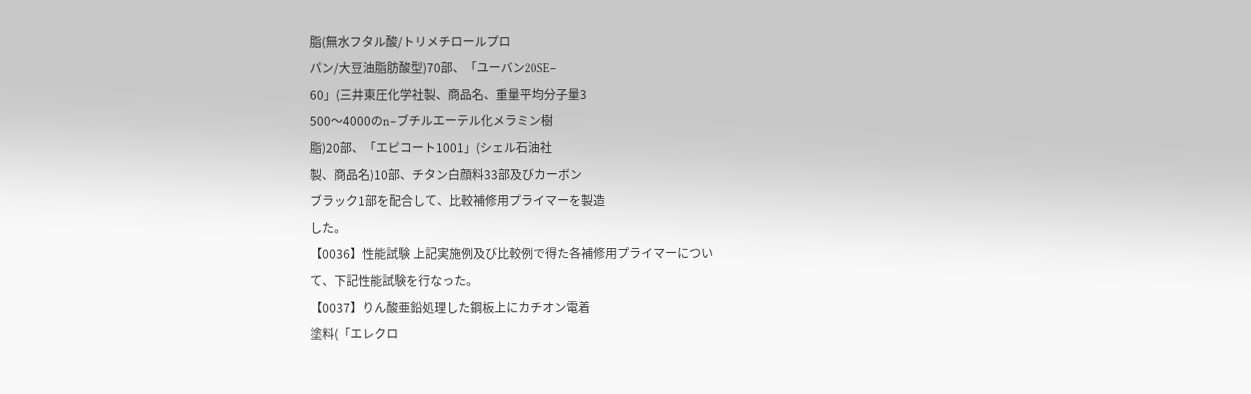脂(無水フタル酸/トリメチロールプロ
パン/大豆油脂肪酸型)70部、「ユーバン20SE−
60」(三井東圧化学社製、商品名、重量平均分子量3
500〜4000のn−ブチルエーテル化メラミン樹
脂)20部、「エピコート1001」(シェル石油社
製、商品名)10部、チタン白顔料33部及びカーボン
ブラック1部を配合して、比較補修用プライマーを製造
した。
【0036】性能試験 上記実施例及び比較例で得た各補修用プライマーについ
て、下記性能試験を行なった。
【0037】りん酸亜鉛処理した鋼板上にカチオン電着
塗料(「エレクロ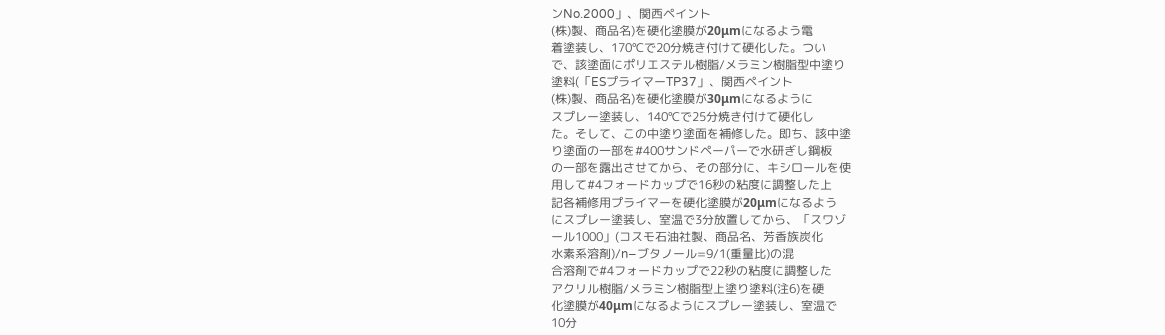ンNo.2000」、関西ペイント
(株)製、商品名)を硬化塗膜が20μmになるよう電
着塗装し、170℃で20分焼き付けて硬化した。つい
で、該塗面にポリエステル樹脂/メラミン樹脂型中塗り
塗料(「ESプライマーTP37」、関西ペイント
(株)製、商品名)を硬化塗膜が30μmになるように
スプレー塗装し、140℃で25分焼き付けて硬化し
た。そして、この中塗り塗面を補修した。即ち、該中塗
り塗面の一部を#400サンドペーパーで水研ぎし鋼板
の一部を露出させてから、その部分に、キシロールを使
用して#4フォードカップで16秒の粘度に調整した上
記各補修用プライマーを硬化塗膜が20μmになるよう
にスプレー塗装し、室温で3分放置してから、「スワゾ
ール1000」(コスモ石油社製、商品名、芳香族炭化
水素系溶剤)/n−ブタノール=9/1(重量比)の混
合溶剤で#4フォードカップで22秒の粘度に調整した
アクリル樹脂/メラミン樹脂型上塗り塗料(注6)を硬
化塗膜が40μmになるようにスプレー塗装し、室温で
10分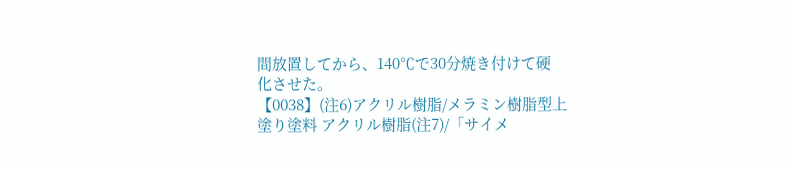間放置してから、140℃で30分焼き付けて硬
化させた。
【0038】(注6)アクリル樹脂/メラミン樹脂型上
塗り塗料 アクリル樹脂(注7)/「サイメ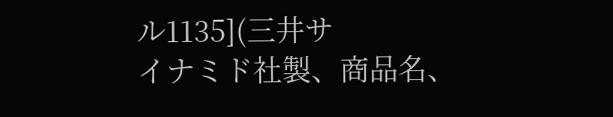ル1135](三井サ
イナミド社製、商品名、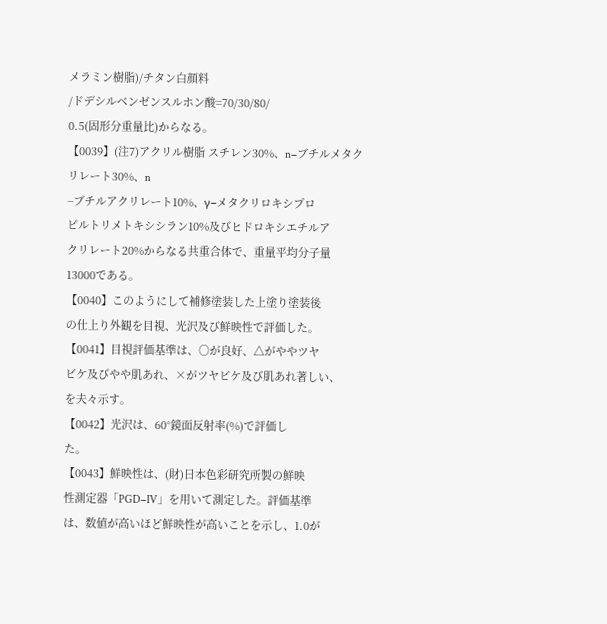メラミン樹脂)/チタン白顔料
/ドデシルベンゼンスルホン酸=70/30/80/
0.5(固形分重量比)からなる。
【0039】(注7)アクリル樹脂 スチレン30%、n−ブチルメタクリレート30%、n
−ブチルアクリレート10%、γ−メタクリロキシプロ
ピルトリメトキシシラン10%及びヒドロキシエチルア
クリレート20%からなる共重合体で、重量平均分子量
13000である。
【0040】このようにして補修塗装した上塗り塗装後
の仕上り外観を目視、光沢及び鮮映性で評価した。
【0041】目視評価基準は、○が良好、△がややツヤ
ビケ及びやや肌あれ、×がツヤビケ及び肌あれ著しい、
を夫々示す。
【0042】光沢は、60°鏡面反射率(%)で評価し
た。
【0043】鮮映性は、(財)日本色彩研究所製の鮮映
性測定器「PGD−IV」を用いて測定した。評価基準
は、数値が高いほど鮮映性が高いことを示し、1.0が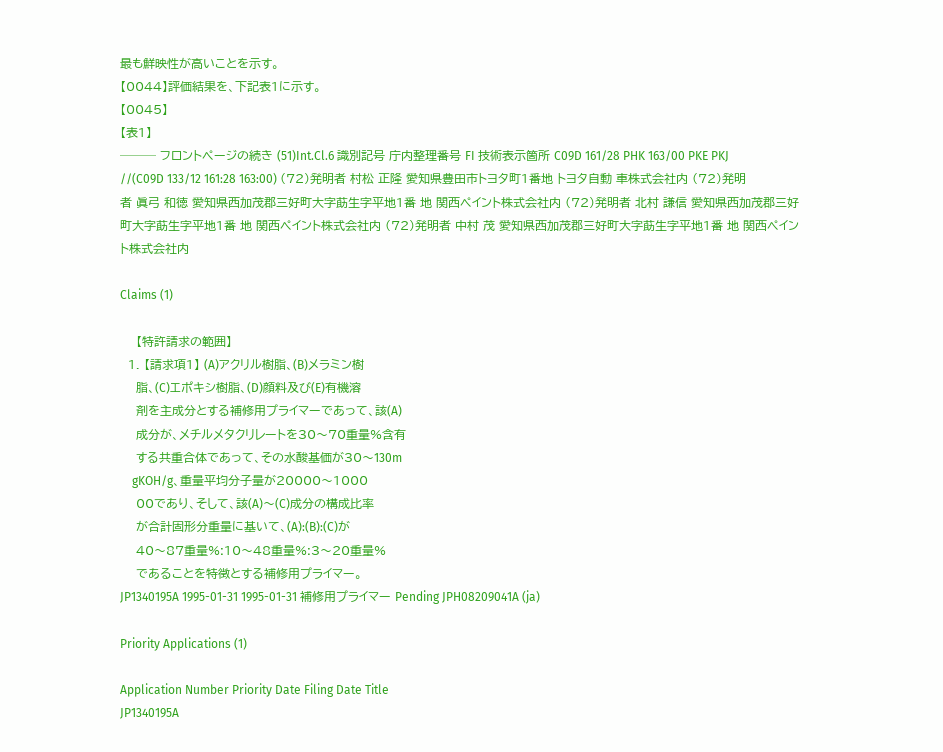最も鮮映性が高いことを示す。
【0044】評価結果を、下記表1に示す。
【0045】
【表1】
─── フロントページの続き (51)Int.Cl.6 識別記号 庁内整理番号 FI 技術表示箇所 C09D 161/28 PHK 163/00 PKE PKJ //(C09D 133/12 161:28 163:00) (72)発明者 村松 正隆 愛知県豊田市トヨタ町1番地 トヨタ自動 車株式会社内 (72)発明者 眞弓 和徳 愛知県西加茂郡三好町大字莇生字平地1番 地 関西ペイント株式会社内 (72)発明者 北村 謙信 愛知県西加茂郡三好町大字莇生字平地1番 地 関西ペイント株式会社内 (72)発明者 中村 茂 愛知県西加茂郡三好町大字莇生字平地1番 地 関西ペイント株式会社内

Claims (1)

    【特許請求の範囲】
  1. 【請求項1】 (A)アクリル樹脂、(B)メラミン樹
    脂、(C)エポキシ樹脂、(D)顔料及び(E)有機溶
    剤を主成分とする補修用プライマーであって、該(A)
    成分が、メチルメタクリレートを30〜70重量%含有
    する共重合体であって、その水酸基価が30〜130m
    gKOH/g、重量平均分子量が20000〜1000
    00であり、そして、該(A)〜(C)成分の構成比率
    が合計固形分重量に基いて、(A):(B):(C)が
    40〜87重量%:10〜48重量%:3〜20重量%
    であることを特徴とする補修用プライマー。
JP1340195A 1995-01-31 1995-01-31 補修用プライマー Pending JPH08209041A (ja)

Priority Applications (1)

Application Number Priority Date Filing Date Title
JP1340195A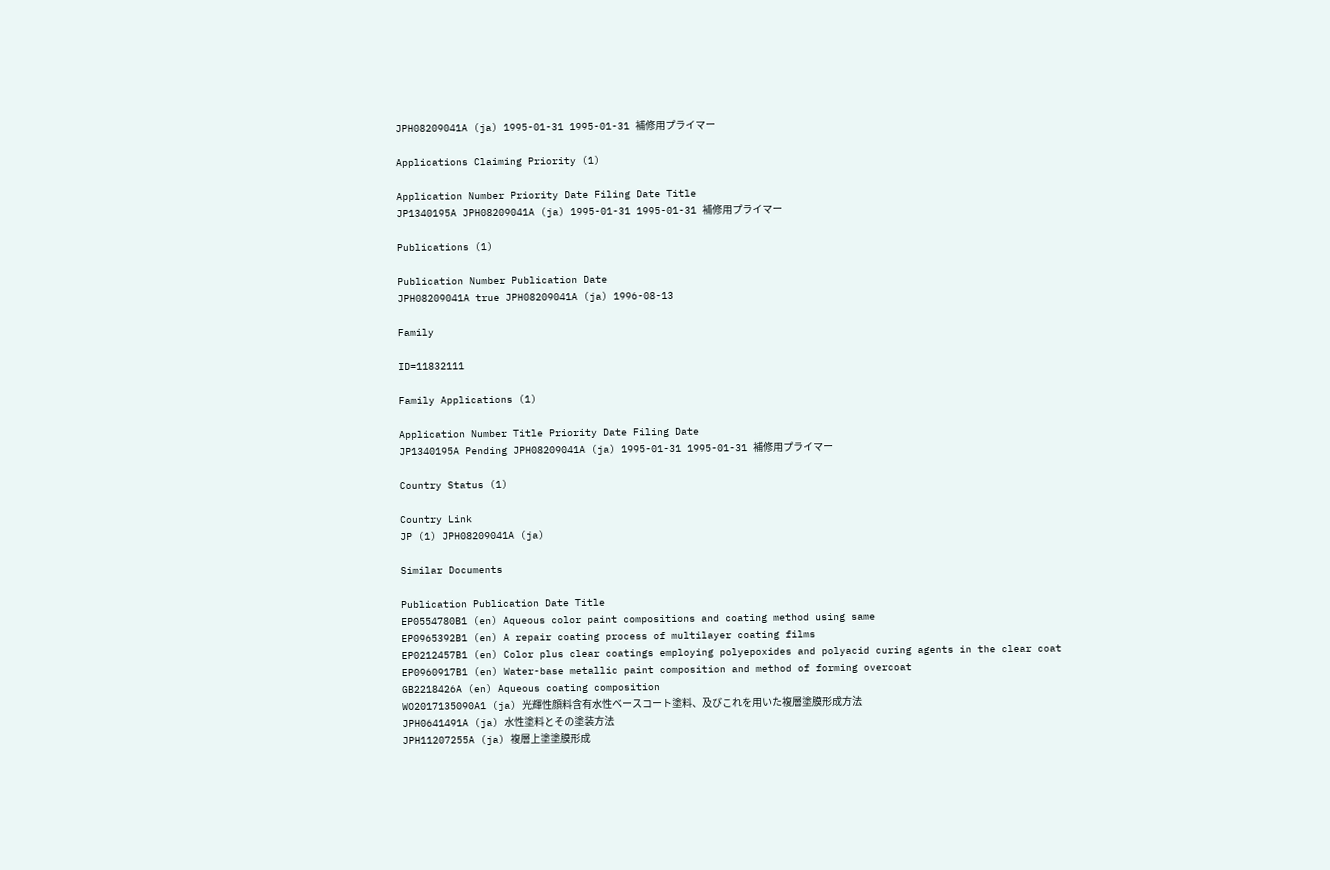JPH08209041A (ja) 1995-01-31 1995-01-31 補修用プライマー

Applications Claiming Priority (1)

Application Number Priority Date Filing Date Title
JP1340195A JPH08209041A (ja) 1995-01-31 1995-01-31 補修用プライマー

Publications (1)

Publication Number Publication Date
JPH08209041A true JPH08209041A (ja) 1996-08-13

Family

ID=11832111

Family Applications (1)

Application Number Title Priority Date Filing Date
JP1340195A Pending JPH08209041A (ja) 1995-01-31 1995-01-31 補修用プライマー

Country Status (1)

Country Link
JP (1) JPH08209041A (ja)

Similar Documents

Publication Publication Date Title
EP0554780B1 (en) Aqueous color paint compositions and coating method using same
EP0965392B1 (en) A repair coating process of multilayer coating films
EP0212457B1 (en) Color plus clear coatings employing polyepoxides and polyacid curing agents in the clear coat
EP0960917B1 (en) Water-base metallic paint composition and method of forming overcoat
GB2218426A (en) Aqueous coating composition
WO2017135090A1 (ja) 光輝性顔料含有水性ベースコート塗料、及びこれを用いた複層塗膜形成方法
JPH0641491A (ja) 水性塗料とその塗装方法
JPH11207255A (ja) 複層上塗塗膜形成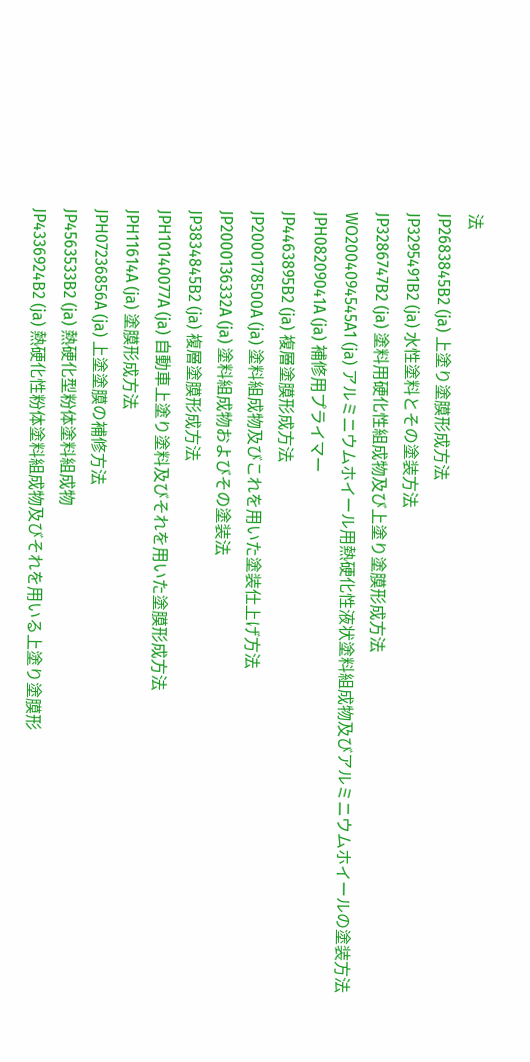法
JP2683845B2 (ja) 上塗り塗膜形成方法
JP3295491B2 (ja) 水性塗料とその塗装方法
JP3286747B2 (ja) 塗料用硬化性組成物及び上塗り塗膜形成方法
WO2004094545A1 (ja) アルミニウムホイール用熱硬化性液状塗料組成物及びアルミニウムホイールの塗装方法
JPH08209041A (ja) 補修用プライマー
JP4463895B2 (ja) 複層塗膜形成方法
JP2000178500A (ja) 塗料組成物及びこれを用いた塗装仕上げ方法
JP2000136332A (ja) 塗料組成物およびその塗装法
JP3834845B2 (ja) 複層塗膜形成方法
JPH10140077A (ja) 自動車上塗り塗料及びそれを用いた塗膜形成方法
JPH11614A (ja) 塗膜形成方法
JPH07236856A (ja) 上塗塗膜の補修方法
JP4563533B2 (ja) 熱硬化型粉体塗料組成物
JP4336924B2 (ja) 熱硬化性粉体塗料組成物及びそれを用いる上塗り塗膜形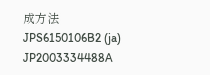成方法
JPS6150106B2 (ja)
JP2003334488A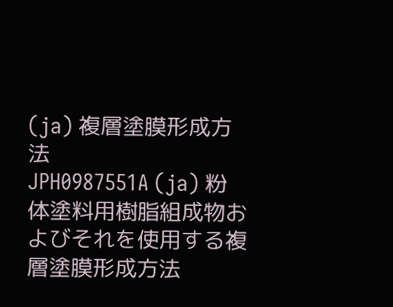(ja) 複層塗膜形成方法
JPH0987551A (ja) 粉体塗料用樹脂組成物およびそれを使用する複層塗膜形成方法